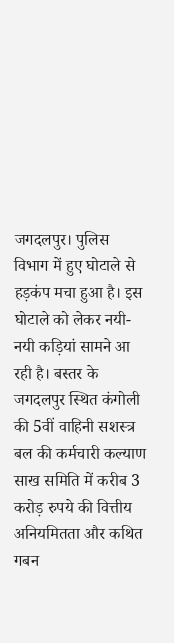जगदलपुर। पुलिस विभाग में हुए घोटाले से हड़कंप मचा हुआ है। इस घोटाले को लेकर नयी-नयी कड़ियां सामने आ रही है। बस्तर के जगदलपुर स्थित कंगोली की 5वीं वाहिनी सशस्त्र बल की कर्मचारी कल्याण साख समिति में करीब 3 करोड़ रुपये की वित्तीय अनियमितता और कथित गबन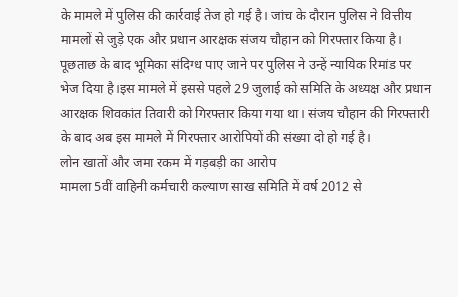के मामले में पुलिस की कार्रवाई तेज हो गई है। जांच के दौरान पुलिस ने वित्तीय मामलों से जुड़े एक और प्रधान आरक्षक संजय चौहान को गिरफ्तार किया है।
पूछताछ के बाद भूमिका संदिग्ध पाए जाने पर पुलिस ने उन्हें न्यायिक रिमांड पर भेज दिया है।इस मामले में इससे पहले 29 जुलाई को समिति के अध्यक्ष और प्रधान आरक्षक शिवकांत तिवारी को गिरफ्तार किया गया था। संजय चौहान की गिरफ्तारी के बाद अब इस मामले में गिरफ्तार आरोपियों की संख्या दो हो गई है।
लोन खातों और जमा रकम में गड़बड़ी का आरोप
मामला 5वीं वाहिनी कर्मचारी कल्याण साख समिति में वर्ष 2012 से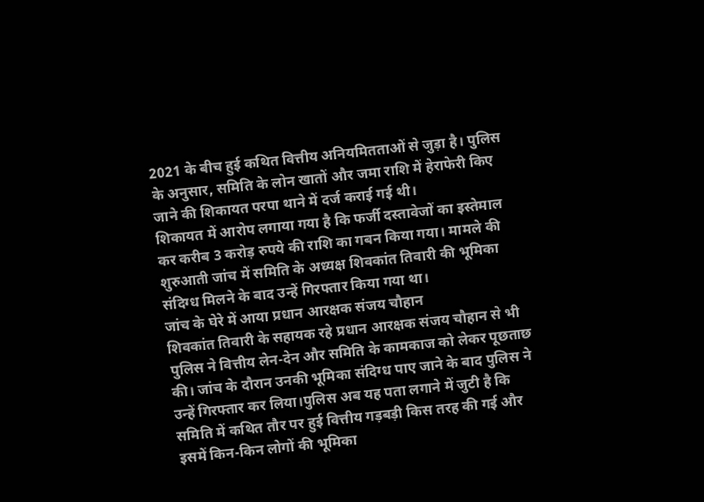2021 के बीच हुई कथित वित्तीय अनियमितताओं से जुड़ा है। पुलिस के अनुसार, समिति के लोन खातों और जमा राशि में हेराफेरी किए जाने की शिकायत परपा थाने में दर्ज कराई गई थी।
शिकायत में आरोप लगाया गया है कि फर्जी दस्तावेजों का इस्तेमाल कर करीब 3 करोड़ रुपये की राशि का गबन किया गया। मामले की शुरुआती जांच में समिति के अध्यक्ष शिवकांत तिवारी की भूमिका संदिग्ध मिलने के बाद उन्हें गिरफ्तार किया गया था।
जांच के घेरे में आया प्रधान आरक्षक संजय चौहान
शिवकांत तिवारी के सहायक रहे प्रधान आरक्षक संजय चौहान से भी पुलिस ने वित्तीय लेन-देन और समिति के कामकाज को लेकर पूछताछ की। जांच के दौरान उनकी भूमिका संदिग्ध पाए जाने के बाद पुलिस ने उन्हें गिरफ्तार कर लिया।पुलिस अब यह पता लगाने में जुटी है कि समिति में कथित तौर पर हुई वित्तीय गड़बड़ी किस तरह की गई और इसमें किन-किन लोगों की भूमिका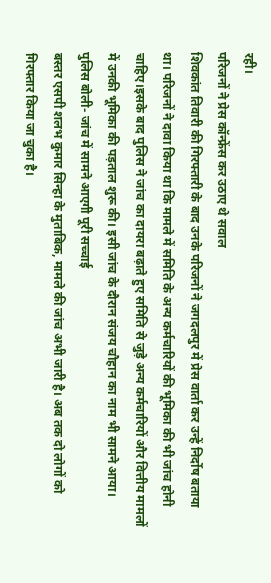रही।
परिजनों ने प्रेस कॉन्फ्रेंस कर उठाए थे सवाल
शिवकांत तिवारी की गिरफ्तारी के बाद उनके परिजनों ने जगदलपुर में प्रेस वार्ता कर उन्हें निर्दोष बताया था। परिजनों ने दावा किया था कि मामले में समिति के अन्य कर्मचारियों की भूमिका की भी जांच होनी चाहिए।इसके बाद पुलिस ने जांच का दायरा बढ़ाते हुए समिति से जुड़े अन्य कर्मचारियों और वित्तीय मामलों में उनकी भूमिका की पड़ताल शुरू की। इसी जांच के दौरान संजय चौहान का नाम भी सामने आया।
पुलिस बोली- जांच में सामने आएगी पूरी सच्चाई
बस्तर एसपी शलभ कुमार सिन्हा के मुताबिक, मामले की जांच अभी जारी है। अब तक दो लोगों को गिरफ्तार किया जा चुका है।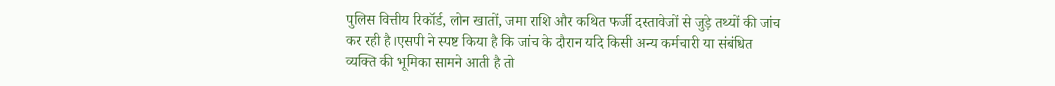पुलिस वित्तीय रिकॉर्ड, लोन खातों, जमा राशि और कथित फर्जी दस्तावेजों से जुड़े तथ्यों की जांच कर रही है।एसपी ने स्पष्ट किया है कि जांच के दौरान यदि किसी अन्य कर्मचारी या संबंधित व्यक्ति की भूमिका सामने आती है तो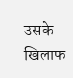उसके खिलाफ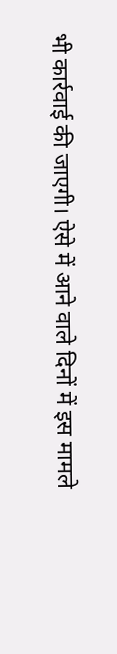भी कार्रवाई की जाएगी। ऐसे में आने वाले दिनों में इस मामले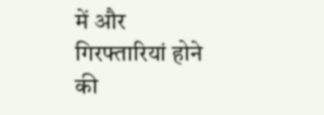में और गिरफ्तारियां होने की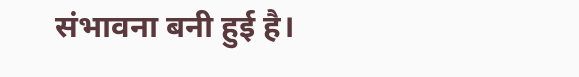संभावना बनी हुई है।